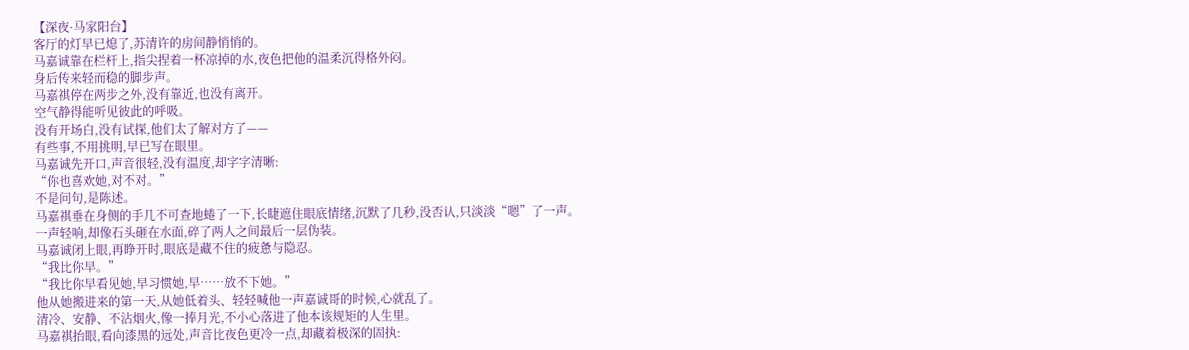【深夜·马家阳台】
客厅的灯早已熄了,苏清许的房间静悄悄的。
马嘉诚靠在栏杆上,指尖捏着一杯凉掉的水,夜色把他的温柔沉得格外闷。
身后传来轻而稳的脚步声。
马嘉祺停在两步之外,没有靠近,也没有离开。
空气静得能听见彼此的呼吸。
没有开场白,没有试探,他们太了解对方了——
有些事,不用挑明,早已写在眼里。
马嘉诚先开口,声音很轻,没有温度,却字字清晰:
“你也喜欢她,对不对。”
不是问句,是陈述。
马嘉祺垂在身侧的手几不可查地蜷了一下,长睫遮住眼底情绪,沉默了几秒,没否认,只淡淡“嗯”了一声。
一声轻响,却像石头砸在水面,碎了两人之间最后一层伪装。
马嘉诚闭上眼,再睁开时,眼底是藏不住的疲惫与隐忍。
“我比你早。”
“我比你早看见她,早习惯她,早……放不下她。”
他从她搬进来的第一天,从她低着头、轻轻喊他一声嘉诚哥的时候,心就乱了。
清冷、安静、不沾烟火,像一捧月光,不小心落进了他本该规矩的人生里。
马嘉祺抬眼,看向漆黑的远处,声音比夜色更冷一点,却藏着极深的固执: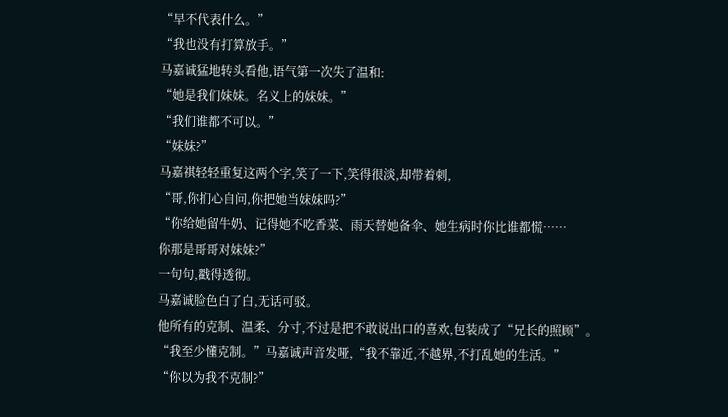“早不代表什么。”
“我也没有打算放手。”
马嘉诚猛地转头看他,语气第一次失了温和:
“她是我们妹妹。名义上的妹妹。”
“我们谁都不可以。”
“妹妹?”
马嘉祺轻轻重复这两个字,笑了一下,笑得很淡,却带着刺,
“哥,你扪心自问,你把她当妹妹吗?”
“你给她留牛奶、记得她不吃香菜、雨天替她备伞、她生病时你比谁都慌……
你那是哥哥对妹妹?”
一句句,戳得透彻。
马嘉诚脸色白了白,无话可驳。
他所有的克制、温柔、分寸,不过是把不敢说出口的喜欢,包装成了“兄长的照顾”。
“我至少懂克制。”马嘉诚声音发哑,“我不靠近,不越界,不打乱她的生活。”
“你以为我不克制?”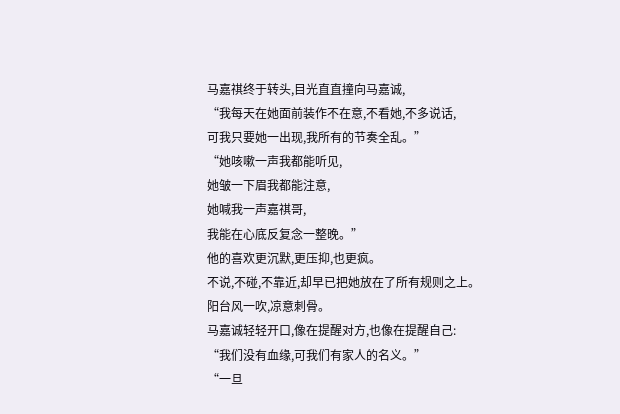马嘉祺终于转头,目光直直撞向马嘉诚,
“我每天在她面前装作不在意,不看她,不多说话,
可我只要她一出现,我所有的节奏全乱。”
“她咳嗽一声我都能听见,
她皱一下眉我都能注意,
她喊我一声嘉祺哥,
我能在心底反复念一整晚。”
他的喜欢更沉默,更压抑,也更疯。
不说,不碰,不靠近,却早已把她放在了所有规则之上。
阳台风一吹,凉意刺骨。
马嘉诚轻轻开口,像在提醒对方,也像在提醒自己:
“我们没有血缘,可我们有家人的名义。”
“一旦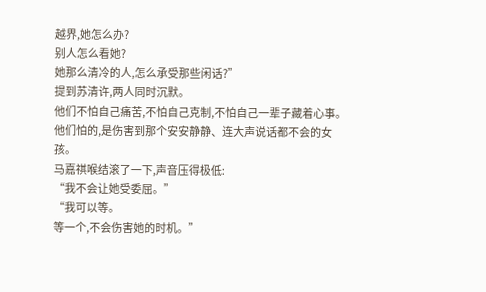越界,她怎么办?
别人怎么看她?
她那么清冷的人,怎么承受那些闲话?”
提到苏清许,两人同时沉默。
他们不怕自己痛苦,不怕自己克制,不怕自己一辈子藏着心事。
他们怕的,是伤害到那个安安静静、连大声说话都不会的女孩。
马嘉祺喉结滚了一下,声音压得极低:
“我不会让她受委屈。”
“我可以等。
等一个,不会伤害她的时机。”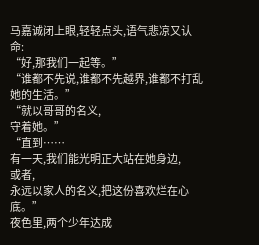马嘉诚闭上眼,轻轻点头,语气悲凉又认命:
“好,那我们一起等。”
“谁都不先说,谁都不先越界,谁都不打乱她的生活。”
“就以哥哥的名义,
守着她。”
“直到……
有一天,我们能光明正大站在她身边,
或者,
永远以家人的名义,把这份喜欢烂在心底。”
夜色里,两个少年达成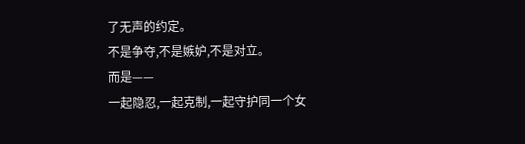了无声的约定。
不是争夺,不是嫉妒,不是对立。
而是——
一起隐忍,一起克制,一起守护同一个女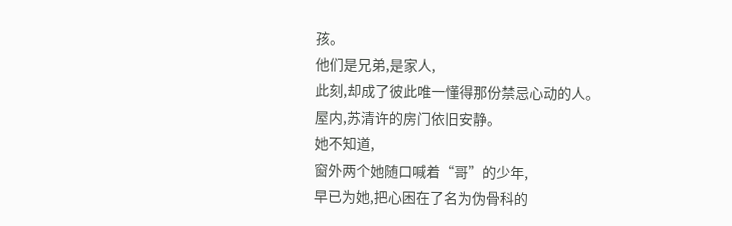孩。
他们是兄弟,是家人,
此刻,却成了彼此唯一懂得那份禁忌心动的人。
屋内,苏清许的房门依旧安静。
她不知道,
窗外两个她随口喊着“哥”的少年,
早已为她,把心困在了名为伪骨科的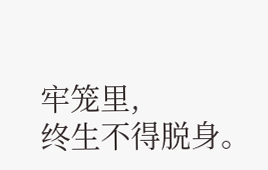牢笼里,
终生不得脱身。